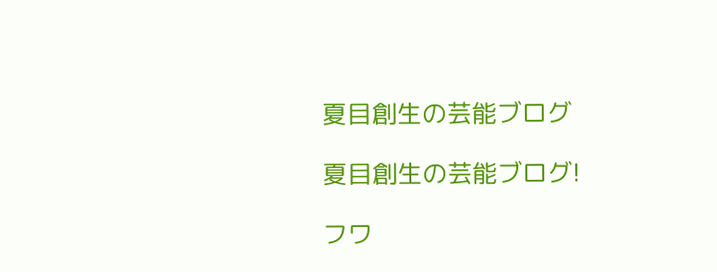夏目創生の芸能ブログ

夏目創生の芸能ブログ!

フワ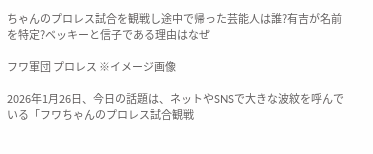ちゃんのプロレス試合を観戦し途中で帰った芸能人は誰?有吉が名前を特定?ベッキーと信子である理由はなぜ

フワ軍団 プロレス ※イメージ画像

2026年1月26日、今日の話題は、ネットやSNSで大きな波紋を呼んでいる「フワちゃんのプロレス試合観戦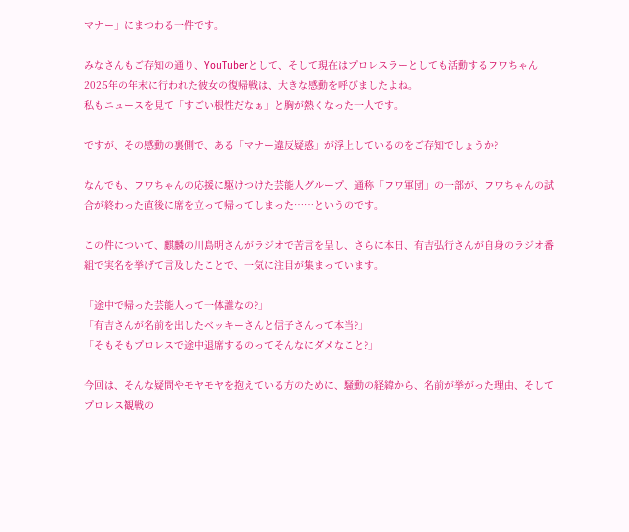マナー」にまつわる一件です。

みなさんもご存知の通り、YouTuberとして、そして現在はプロレスラーとしても活動するフワちゃん
2025年の年末に行われた彼女の復帰戦は、大きな感動を呼びましたよね。
私もニュースを見て「すごい根性だなぁ」と胸が熱くなった一人です。

ですが、その感動の裏側で、ある「マナー違反疑惑」が浮上しているのをご存知でしょうか?

なんでも、フワちゃんの応援に駆けつけた芸能人グループ、通称「フワ軍団」の一部が、フワちゃんの試合が終わった直後に席を立って帰ってしまった……というのです。

この件について、麒麟の川島明さんがラジオで苦言を呈し、さらに本日、有吉弘行さんが自身のラジオ番組で実名を挙げて言及したことで、一気に注目が集まっています。

「途中で帰った芸能人って一体誰なの?」
「有吉さんが名前を出したベッキーさんと信子さんって本当?」
「そもそもプロレスで途中退席するのってそんなにダメなこと?」

今回は、そんな疑問やモヤモヤを抱えている方のために、騒動の経緯から、名前が挙がった理由、そしてプロレス観戦の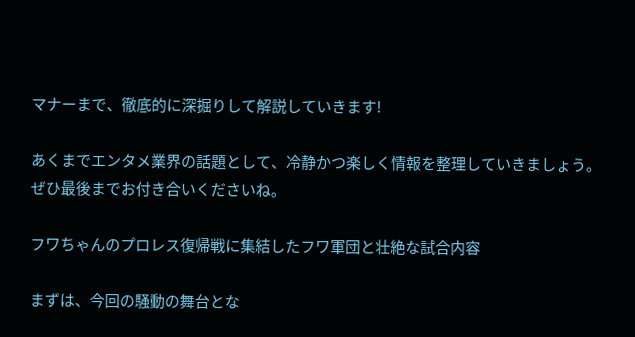マナーまで、徹底的に深掘りして解説していきます!

あくまでエンタメ業界の話題として、冷静かつ楽しく情報を整理していきましょう。
ぜひ最後までお付き合いくださいね。

フワちゃんのプロレス復帰戦に集結したフワ軍団と壮絶な試合内容

まずは、今回の騒動の舞台とな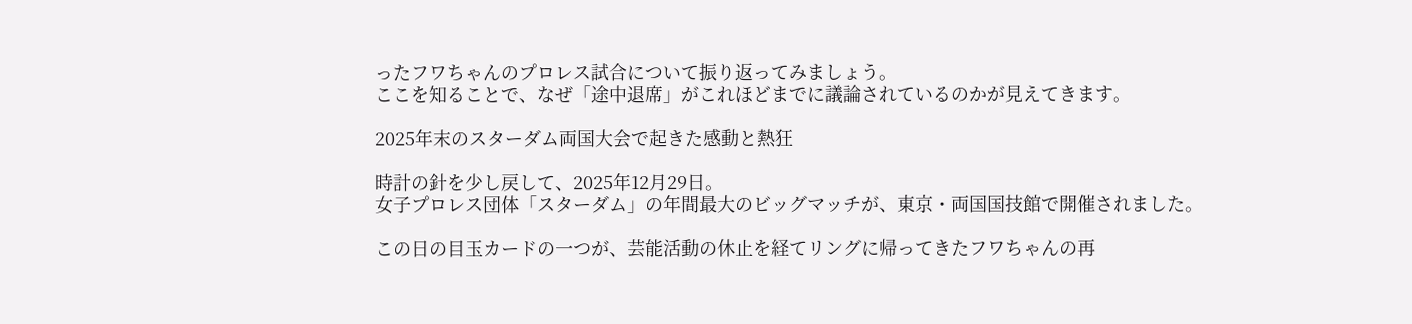ったフワちゃんのプロレス試合について振り返ってみましょう。
ここを知ることで、なぜ「途中退席」がこれほどまでに議論されているのかが見えてきます。

2025年末のスターダム両国大会で起きた感動と熱狂

時計の針を少し戻して、2025年12月29日。
女子プロレス団体「スターダム」の年間最大のビッグマッチが、東京・両国国技館で開催されました。

この日の目玉カードの一つが、芸能活動の休止を経てリングに帰ってきたフワちゃんの再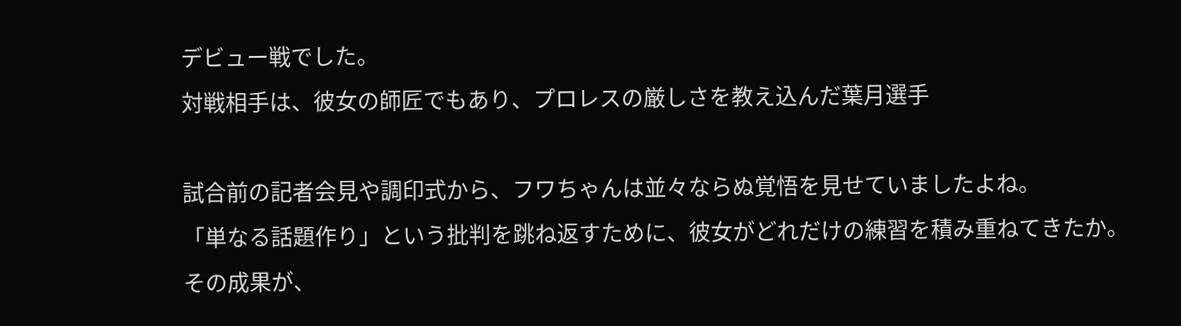デビュー戦でした。
対戦相手は、彼女の師匠でもあり、プロレスの厳しさを教え込んだ葉月選手

試合前の記者会見や調印式から、フワちゃんは並々ならぬ覚悟を見せていましたよね。
「単なる話題作り」という批判を跳ね返すために、彼女がどれだけの練習を積み重ねてきたか。
その成果が、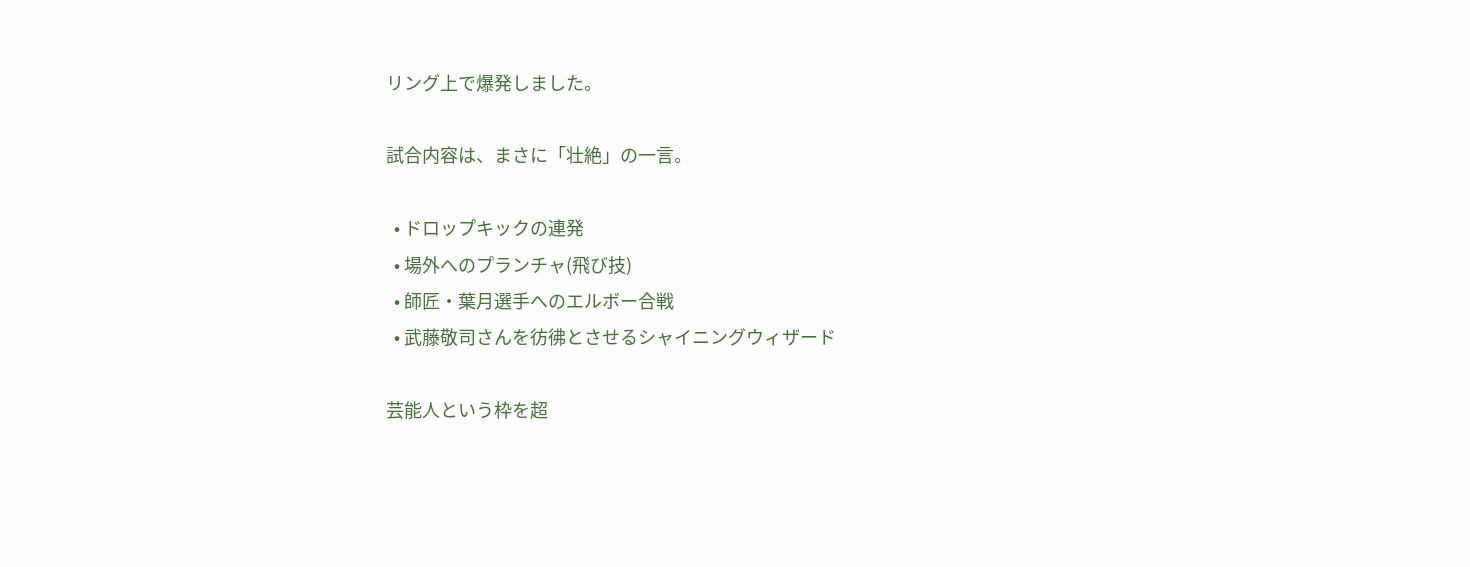リング上で爆発しました。

試合内容は、まさに「壮絶」の一言。

  • ドロップキックの連発
  • 場外へのプランチャ(飛び技)
  • 師匠・葉月選手へのエルボー合戦
  • 武藤敬司さんを彷彿とさせるシャイニングウィザード

芸能人という枠を超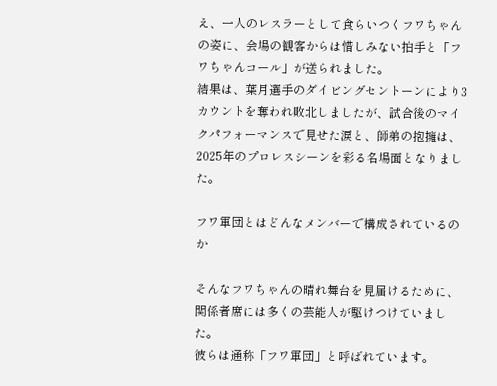え、一人のレスラーとして食らいつくフワちゃんの姿に、会場の観客からは惜しみない拍手と「フワちゃんコール」が送られました。
結果は、葉月選手のダイビングセントーンにより3カウントを奪われ敗北しましたが、試合後のマイクパフォーマンスで見せた涙と、師弟の抱擁は、2025年のプロレスシーンを彩る名場面となりました。

フワ軍団とはどんなメンバーで構成されているのか

そんなフワちゃんの晴れ舞台を見届けるために、関係者席には多くの芸能人が駆けつけていました。
彼らは通称「フワ軍団」と呼ばれています。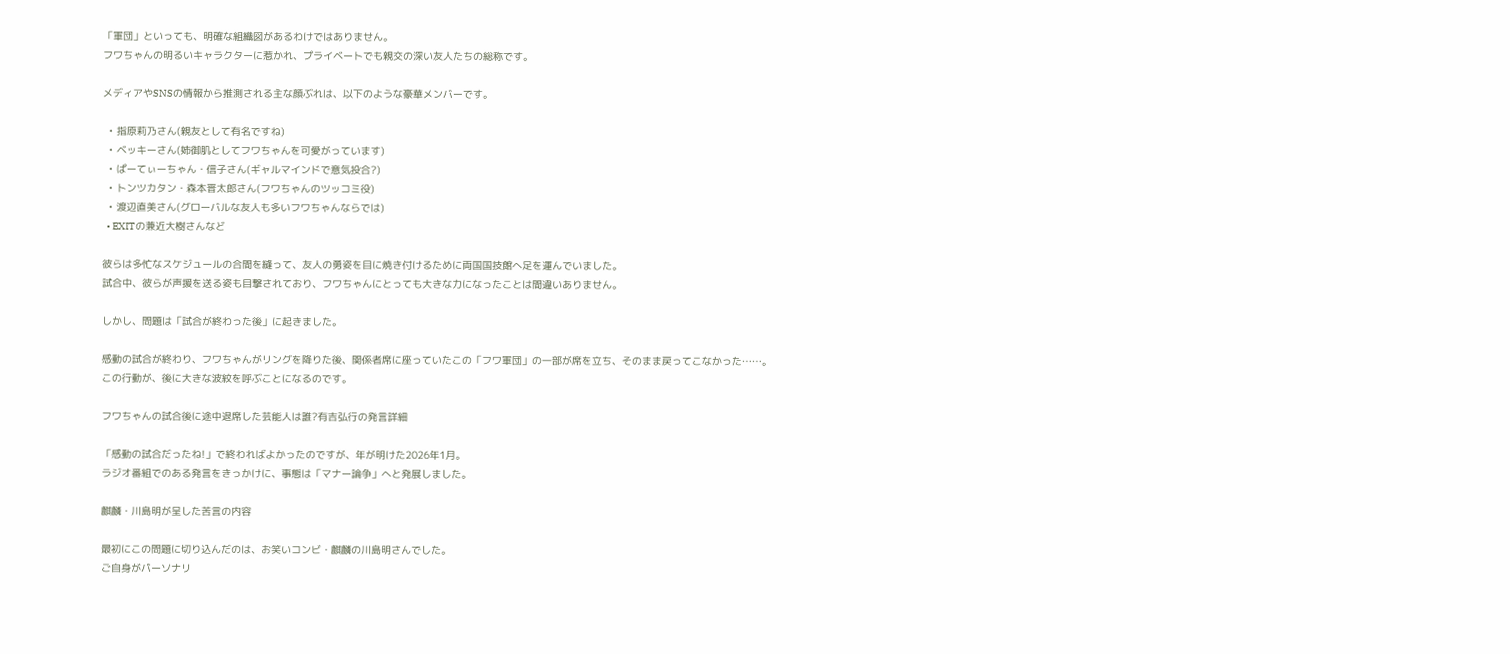「軍団」といっても、明確な組織図があるわけではありません。
フワちゃんの明るいキャラクターに惹かれ、プライベートでも親交の深い友人たちの総称です。

メディアやSNSの情報から推測される主な顔ぶれは、以下のような豪華メンバーです。

  • 指原莉乃さん(親友として有名ですね)
  • ベッキーさん(姉御肌としてフワちゃんを可愛がっています)
  • ぱーてぃーちゃん・信子さん(ギャルマインドで意気投合?)
  • トンツカタン・森本晋太郎さん(フワちゃんのツッコミ役)
  • 渡辺直美さん(グローバルな友人も多いフワちゃんならでは)
  • EXITの兼近大樹さんなど

彼らは多忙なスケジュールの合間を縫って、友人の勇姿を目に焼き付けるために両国国技館へ足を運んでいました。
試合中、彼らが声援を送る姿も目撃されており、フワちゃんにとっても大きな力になったことは間違いありません。

しかし、問題は「試合が終わった後」に起きました。

感動の試合が終わり、フワちゃんがリングを降りた後、関係者席に座っていたこの「フワ軍団」の一部が席を立ち、そのまま戻ってこなかった……。
この行動が、後に大きな波紋を呼ぶことになるのです。

フワちゃんの試合後に途中退席した芸能人は誰?有吉弘行の発言詳細

「感動の試合だったね!」で終わればよかったのですが、年が明けた2026年1月。
ラジオ番組でのある発言をきっかけに、事態は「マナー論争」へと発展しました。

麒麟・川島明が呈した苦言の内容

最初にこの問題に切り込んだのは、お笑いコンビ・麒麟の川島明さんでした。
ご自身がパーソナリ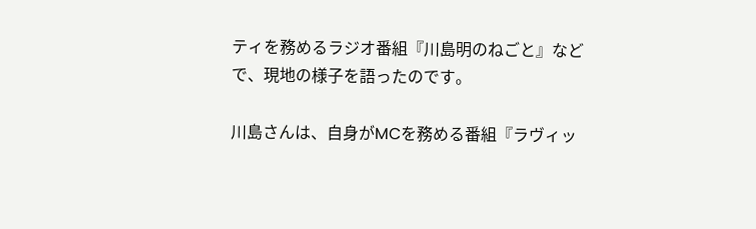ティを務めるラジオ番組『川島明のねごと』などで、現地の様子を語ったのです。

川島さんは、自身がMCを務める番組『ラヴィッ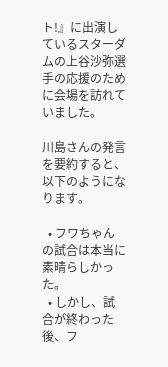ト!』に出演しているスターダムの上谷沙弥選手の応援のために会場を訪れていました。

川島さんの発言を要約すると、以下のようになります。

  • フワちゃんの試合は本当に素晴らしかった。
  • しかし、試合が終わった後、フ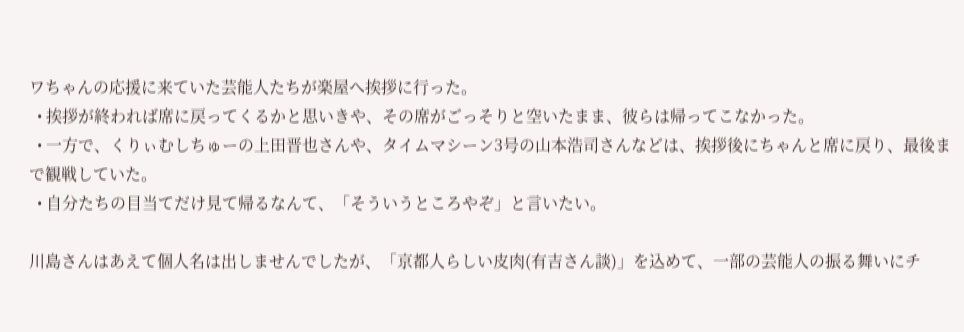ワちゃんの応援に来ていた芸能人たちが楽屋へ挨拶に行った。
  • 挨拶が終われば席に戻ってくるかと思いきや、その席がごっそりと空いたまま、彼らは帰ってこなかった。
  • 一方で、くりぃむしちゅーの上田晋也さんや、タイムマシーン3号の山本浩司さんなどは、挨拶後にちゃんと席に戻り、最後まで観戦していた。
  • 自分たちの目当てだけ見て帰るなんて、「そういうところやぞ」と言いたい。

川島さんはあえて個人名は出しませんでしたが、「京都人らしい皮肉(有吉さん談)」を込めて、一部の芸能人の振る舞いにチ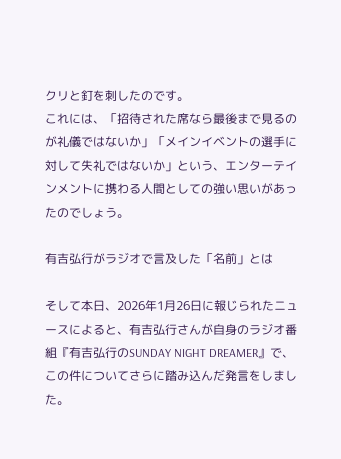クリと釘を刺したのです。
これには、「招待された席なら最後まで見るのが礼儀ではないか」「メインイベントの選手に対して失礼ではないか」という、エンターテインメントに携わる人間としての強い思いがあったのでしょう。

有吉弘行がラジオで言及した「名前」とは

そして本日、2026年1月26日に報じられたニュースによると、有吉弘行さんが自身のラジオ番組『有吉弘行のSUNDAY NIGHT DREAMER』で、この件についてさらに踏み込んだ発言をしました。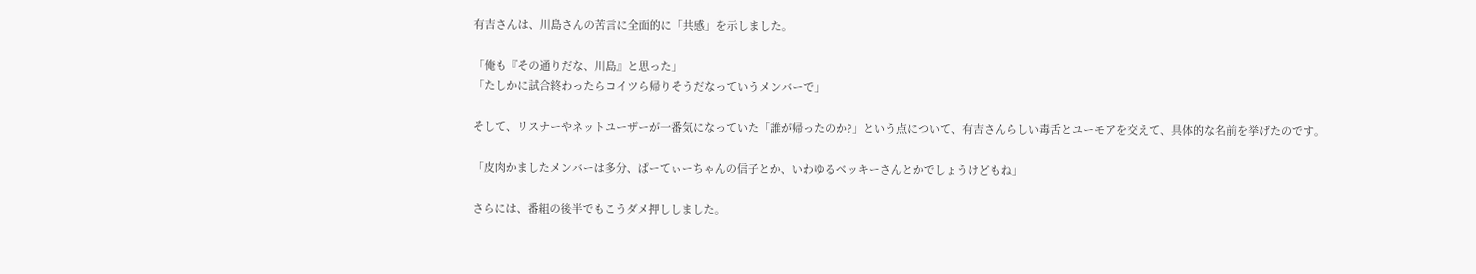有吉さんは、川島さんの苦言に全面的に「共感」を示しました。

「俺も『その通りだな、川島』と思った」
「たしかに試合終わったらコイツら帰りそうだなっていうメンバーで」

そして、リスナーやネットユーザーが一番気になっていた「誰が帰ったのか?」という点について、有吉さんらしい毒舌とユーモアを交えて、具体的な名前を挙げたのです。

「皮肉かましたメンバーは多分、ぱーてぃーちゃんの信子とか、いわゆるベッキーさんとかでしょうけどもね」

さらには、番組の後半でもこうダメ押ししました。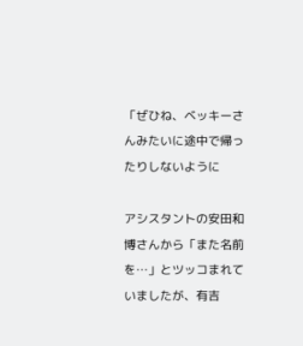「ぜひね、ベッキーさんみたいに途中で帰ったりしないように

アシスタントの安田和博さんから「また名前を…」とツッコまれていましたが、有吉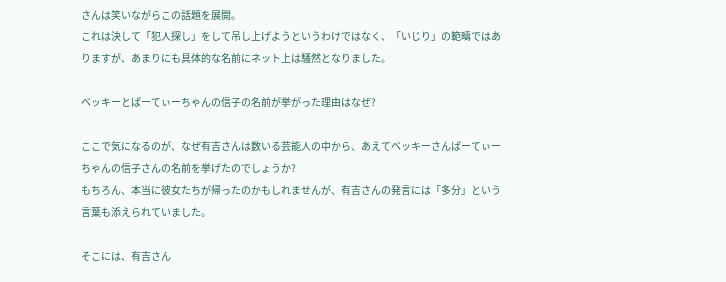さんは笑いながらこの話題を展開。
これは決して「犯人探し」をして吊し上げようというわけではなく、「いじり」の範疇ではありますが、あまりにも具体的な名前にネット上は騒然となりました。

ベッキーとぱーてぃーちゃんの信子の名前が挙がった理由はなぜ?

ここで気になるのが、なぜ有吉さんは数いる芸能人の中から、あえてベッキーさんぱーてぃーちゃんの信子さんの名前を挙げたのでしょうか?
もちろん、本当に彼女たちが帰ったのかもしれませんが、有吉さんの発言には「多分」という言葉も添えられていました。

そこには、有吉さん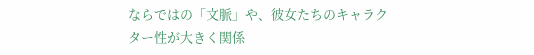ならではの「文脈」や、彼女たちのキャラクター性が大きく関係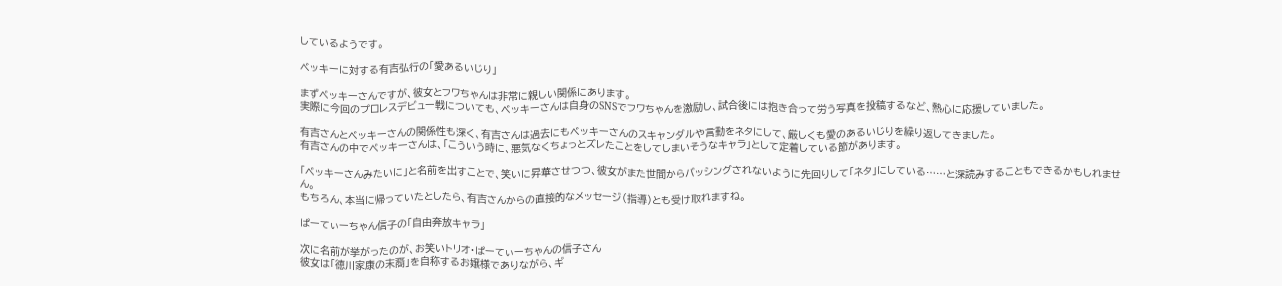しているようです。

ベッキーに対する有吉弘行の「愛あるいじり」

まずベッキーさんですが、彼女とフワちゃんは非常に親しい関係にあります。
実際に今回のプロレスデビュー戦についても、ベッキーさんは自身のSNSでフワちゃんを激励し、試合後には抱き合って労う写真を投稿するなど、熱心に応援していました。

有吉さんとベッキーさんの関係性も深く、有吉さんは過去にもベッキーさんのスキャンダルや言動をネタにして、厳しくも愛のあるいじりを繰り返してきました。
有吉さんの中でベッキーさんは、「こういう時に、悪気なくちょっとズレたことをしてしまいそうなキャラ」として定着している節があります。

「ベッキーさんみたいに」と名前を出すことで、笑いに昇華させつつ、彼女がまた世間からバッシングされないように先回りして「ネタ」にしている……と深読みすることもできるかもしれません。
もちろん、本当に帰っていたとしたら、有吉さんからの直接的なメッセージ(指導)とも受け取れますね。

ぱーてぃーちゃん信子の「自由奔放キャラ」

次に名前が挙がったのが、お笑いトリオ・ぱーてぃーちゃんの信子さん
彼女は「徳川家康の末裔」を自称するお嬢様でありながら、ギ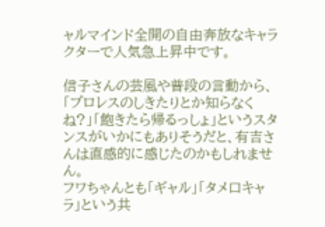ャルマインド全開の自由奔放なキャラクターで人気急上昇中です。

信子さんの芸風や普段の言動から、「プロレスのしきたりとか知らなくね?」「飽きたら帰るっしょ」というスタンスがいかにもありそうだと、有吉さんは直感的に感じたのかもしれません。
フワちゃんとも「ギャル」「タメ口キャラ」という共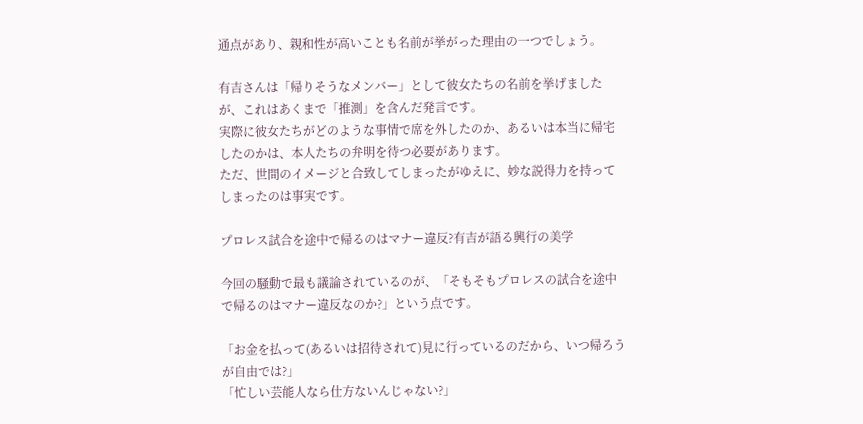通点があり、親和性が高いことも名前が挙がった理由の一つでしょう。

有吉さんは「帰りそうなメンバー」として彼女たちの名前を挙げましたが、これはあくまで「推測」を含んだ発言です。
実際に彼女たちがどのような事情で席を外したのか、あるいは本当に帰宅したのかは、本人たちの弁明を待つ必要があります。
ただ、世間のイメージと合致してしまったがゆえに、妙な説得力を持ってしまったのは事実です。

プロレス試合を途中で帰るのはマナー違反?有吉が語る興行の美学

今回の騒動で最も議論されているのが、「そもそもプロレスの試合を途中で帰るのはマナー違反なのか?」という点です。

「お金を払って(あるいは招待されて)見に行っているのだから、いつ帰ろうが自由では?」
「忙しい芸能人なら仕方ないんじゃない?」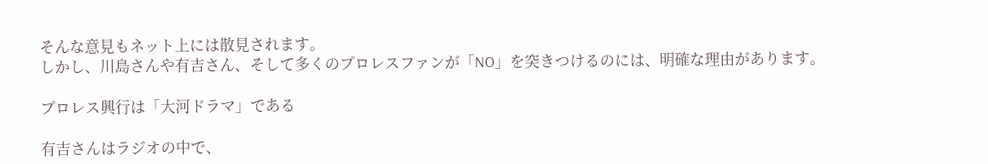そんな意見もネット上には散見されます。
しかし、川島さんや有吉さん、そして多くのプロレスファンが「NO」を突きつけるのには、明確な理由があります。

プロレス興行は「大河ドラマ」である

有吉さんはラジオの中で、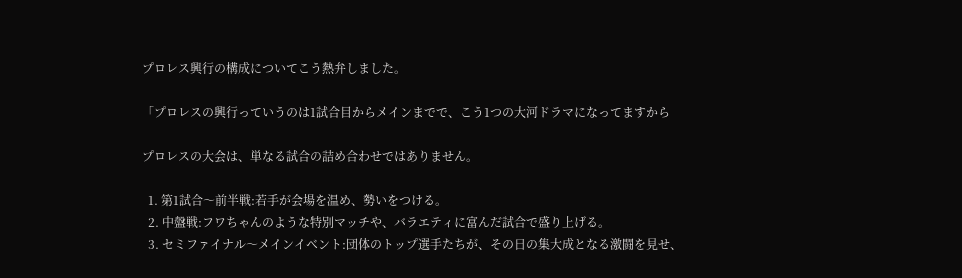プロレス興行の構成についてこう熱弁しました。

「プロレスの興行っていうのは1試合目からメインまでで、こう1つの大河ドラマになってますから

プロレスの大会は、単なる試合の詰め合わせではありません。

  1. 第1試合〜前半戦:若手が会場を温め、勢いをつける。
  2. 中盤戦:フワちゃんのような特別マッチや、バラエティに富んだ試合で盛り上げる。
  3. セミファイナル〜メインイベント:団体のトップ選手たちが、その日の集大成となる激闘を見せ、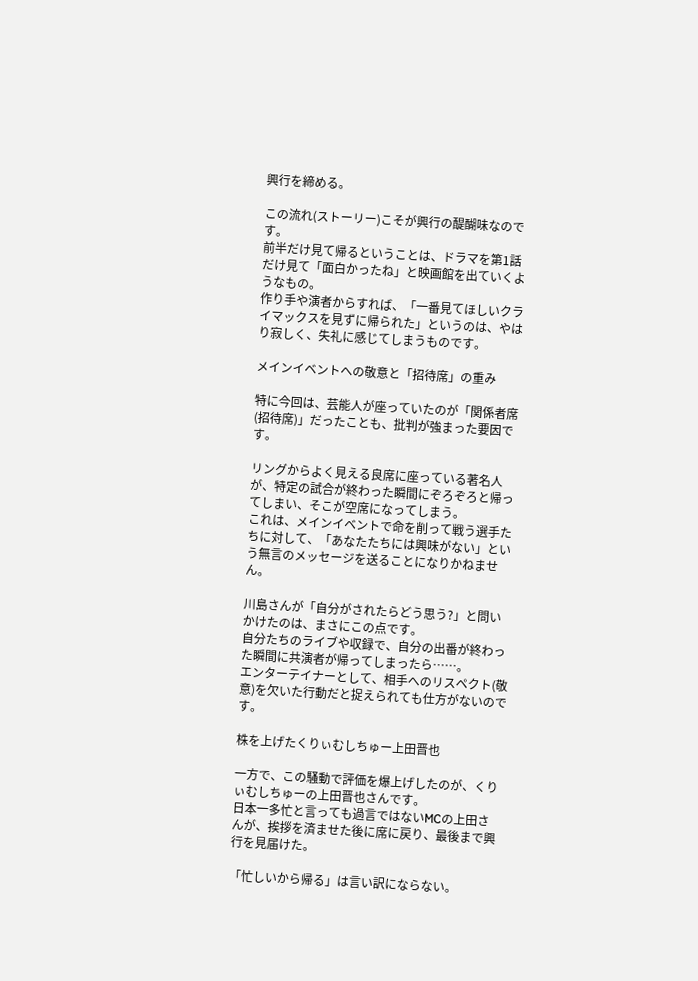興行を締める。

この流れ(ストーリー)こそが興行の醍醐味なのです。
前半だけ見て帰るということは、ドラマを第1話だけ見て「面白かったね」と映画館を出ていくようなもの。
作り手や演者からすれば、「一番見てほしいクライマックスを見ずに帰られた」というのは、やはり寂しく、失礼に感じてしまうものです。

メインイベントへの敬意と「招待席」の重み

特に今回は、芸能人が座っていたのが「関係者席(招待席)」だったことも、批判が強まった要因です。

リングからよく見える良席に座っている著名人が、特定の試合が終わった瞬間にぞろぞろと帰ってしまい、そこが空席になってしまう。
これは、メインイベントで命を削って戦う選手たちに対して、「あなたたちには興味がない」という無言のメッセージを送ることになりかねません。

川島さんが「自分がされたらどう思う?」と問いかけたのは、まさにこの点です。
自分たちのライブや収録で、自分の出番が終わった瞬間に共演者が帰ってしまったら……。
エンターテイナーとして、相手へのリスペクト(敬意)を欠いた行動だと捉えられても仕方がないのです。

株を上げたくりぃむしちゅー上田晋也

一方で、この騒動で評価を爆上げしたのが、くりぃむしちゅーの上田晋也さんです。
日本一多忙と言っても過言ではないMCの上田さんが、挨拶を済ませた後に席に戻り、最後まで興行を見届けた。

「忙しいから帰る」は言い訳にならない。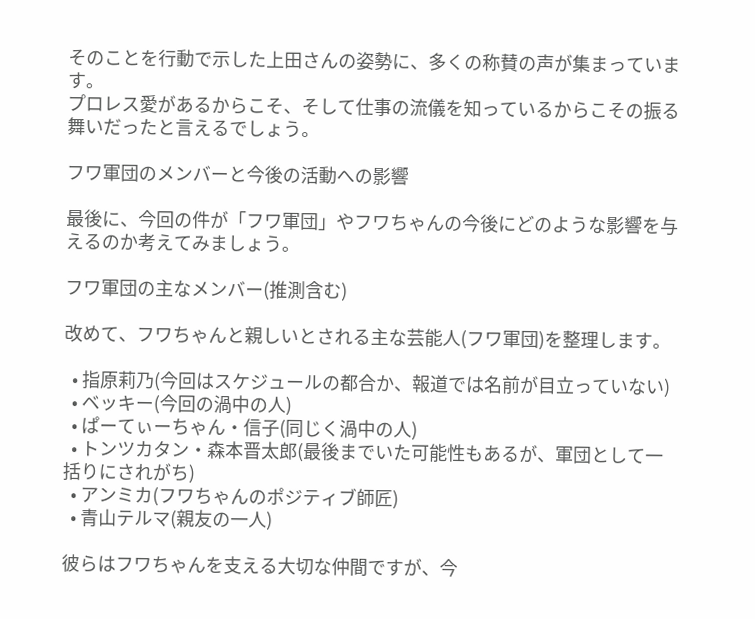そのことを行動で示した上田さんの姿勢に、多くの称賛の声が集まっています。
プロレス愛があるからこそ、そして仕事の流儀を知っているからこその振る舞いだったと言えるでしょう。

フワ軍団のメンバーと今後の活動への影響

最後に、今回の件が「フワ軍団」やフワちゃんの今後にどのような影響を与えるのか考えてみましょう。

フワ軍団の主なメンバー(推測含む)

改めて、フワちゃんと親しいとされる主な芸能人(フワ軍団)を整理します。

  • 指原莉乃(今回はスケジュールの都合か、報道では名前が目立っていない)
  • ベッキー(今回の渦中の人)
  • ぱーてぃーちゃん・信子(同じく渦中の人)
  • トンツカタン・森本晋太郎(最後までいた可能性もあるが、軍団として一括りにされがち)
  • アンミカ(フワちゃんのポジティブ師匠)
  • 青山テルマ(親友の一人)

彼らはフワちゃんを支える大切な仲間ですが、今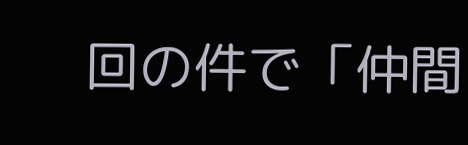回の件で「仲間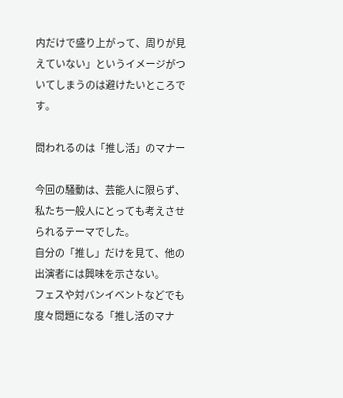内だけで盛り上がって、周りが見えていない」というイメージがついてしまうのは避けたいところです。

問われるのは「推し活」のマナー

今回の騒動は、芸能人に限らず、私たち一般人にとっても考えさせられるテーマでした。
自分の「推し」だけを見て、他の出演者には興味を示さない。
フェスや対バンイベントなどでも度々問題になる「推し活のマナ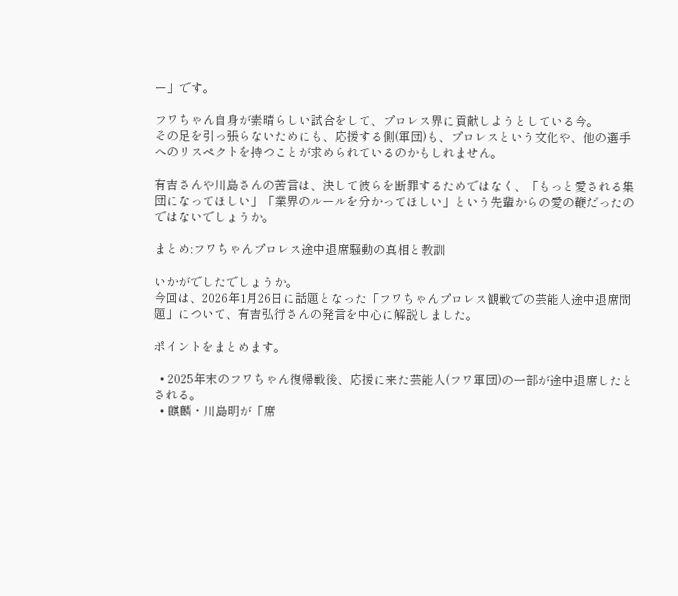ー」です。

フワちゃん自身が素晴らしい試合をして、プロレス界に貢献しようとしている今。
その足を引っ張らないためにも、応援する側(軍団)も、プロレスという文化や、他の選手へのリスペクトを持つことが求められているのかもしれません。

有吉さんや川島さんの苦言は、決して彼らを断罪するためではなく、「もっと愛される集団になってほしい」「業界のルールを分かってほしい」という先輩からの愛の鞭だったのではないでしょうか。

まとめ:フワちゃんプロレス途中退席騒動の真相と教訓

いかがでしたでしょうか。
今回は、2026年1月26日に話題となった「フワちゃんプロレス観戦での芸能人途中退席問題」について、有吉弘行さんの発言を中心に解説しました。

ポイントをまとめます。

  • 2025年末のフワちゃん復帰戦後、応援に来た芸能人(フワ軍団)の一部が途中退席したとされる。
  • 麒麟・川島明が「席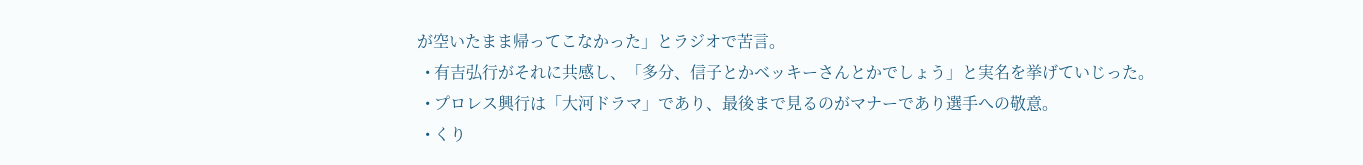が空いたまま帰ってこなかった」とラジオで苦言。
  • 有吉弘行がそれに共感し、「多分、信子とかベッキーさんとかでしょう」と実名を挙げていじった。
  • プロレス興行は「大河ドラマ」であり、最後まで見るのがマナーであり選手への敬意。
  • くり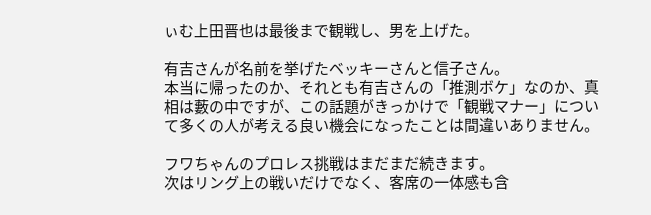ぃむ上田晋也は最後まで観戦し、男を上げた。

有吉さんが名前を挙げたベッキーさんと信子さん。
本当に帰ったのか、それとも有吉さんの「推測ボケ」なのか、真相は藪の中ですが、この話題がきっかけで「観戦マナー」について多くの人が考える良い機会になったことは間違いありません。

フワちゃんのプロレス挑戦はまだまだ続きます。
次はリング上の戦いだけでなく、客席の一体感も含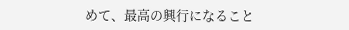めて、最高の興行になること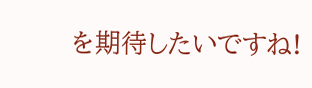を期待したいですね!